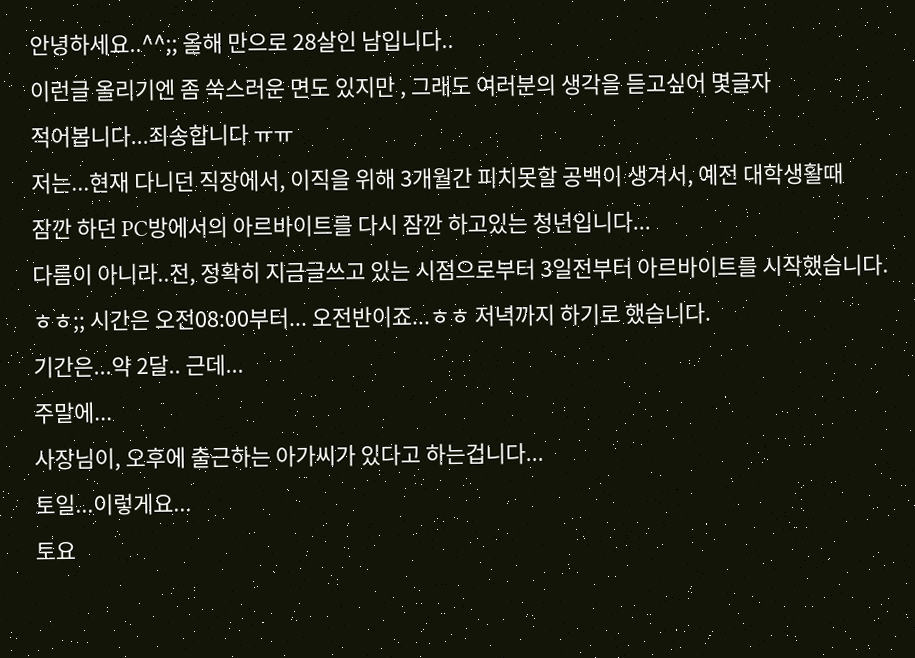안녕하세요..^^;; 올해 만으로 28살인 남입니다..
이런글 올리기엔 좀 쑥스러운 면도 있지만 , 그래도 여러분의 생각을 듣고싶어 몇글자
적어봅니다...죄송합니다 ㅠㅠ
저는...현재 다니던 직장에서, 이직을 위해 3개월간 피치못할 공백이 생겨서, 예전 대학생활때
잠깐 하던 PC방에서의 아르바이트를 다시 잠깐 하고있는 청년입니다...
다름이 아니라..전, 정확히 지금글쓰고 있는 시점으로부터 3일전부터 아르바이트를 시작했습니다. ㅎㅎ;; 시간은 오전08:00부터... 오전반이죠...ㅎㅎ 저녁까지 하기로 했습니다.
기간은...약 2달.. 근데...
주말에...
사장님이, 오후에 출근하는 아가씨가 있다고 하는겁니다...
토일...이렇게요...
토요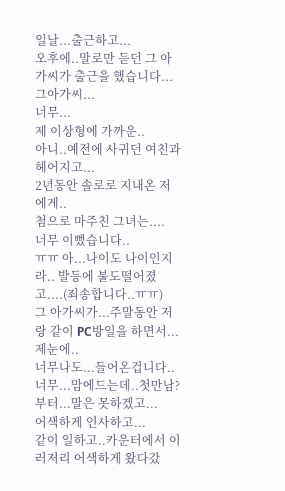일날...출근하고...
오후에..말로만 듣던 그 아가씨가 출근을 했습니다...
그아가씨...
너무...
제 이상형에 가까운..
아니..예전에 사귀던 여친과 헤어지고...
2년동안 솔로로 지내온 저에게..
첨으로 마주친 그녀는....
너무 이뻤습니다..
ㅠㅠ 아...나이도 나이인지라.. 발등에 불도떨어졌고....(죄송합니다..ㅠㅠ)
그 아가씨가...주말동안 저랑 같이 PC방일을 하면서... 제눈에..
너무나도...들어온겁니다..
너무...맘에드는데..첫만남?부터...말은 못하겠고...
어색하게 인사하고...
같이 일하고..카운터에서 이러저리 어색하게 왔다갔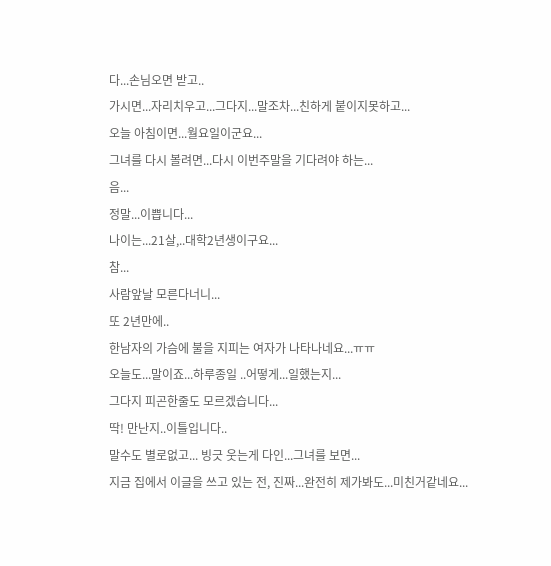다...손님오면 받고..
가시면...자리치우고...그다지...말조차...친하게 붙이지못하고...
오늘 아침이면...월요일이군요...
그녀를 다시 볼려면...다시 이번주말을 기다려야 하는...
음...
정말...이쁩니다...
나이는...21살,..대학2년생이구요...
참...
사람앞날 모른다너니...
또 2년만에..
한남자의 가슴에 불을 지피는 여자가 나타나네요...ㅠㅠ
오늘도...말이죠...하루종일 ..어떻게...일했는지...
그다지 피곤한줄도 모르겠습니다...
딱! 만난지..이틀입니다..
말수도 별로없고... 빙긋 웃는게 다인...그녀를 보면...
지금 집에서 이글을 쓰고 있는 전, 진짜...완전히 제가봐도...미친거같네요...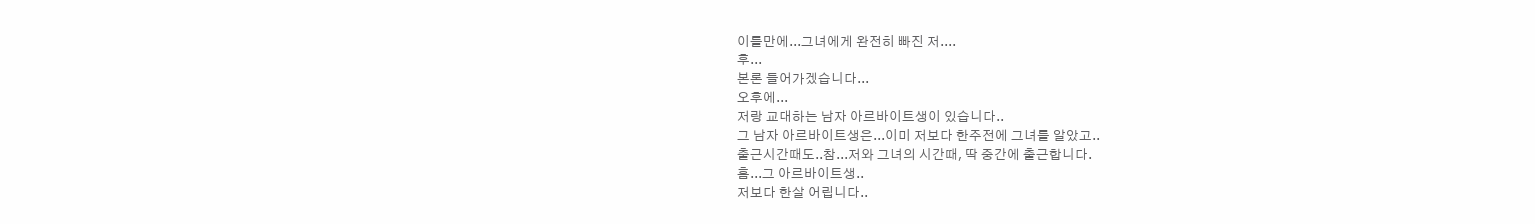이틀만에...그녀에게 완전히 빠진 저....
후...
본론 들어가겠습니다...
오후에...
저랑 교대하는 남자 아르바이트생이 있습니다..
그 남자 아르바이트생은...이미 저보다 한주전에 그녀를 알았고..
출근시간때도..참...저와 그녀의 시간때, 딱 중간에 출근합니다.
흠...그 아르바이트생..
저보다 한살 어립니다..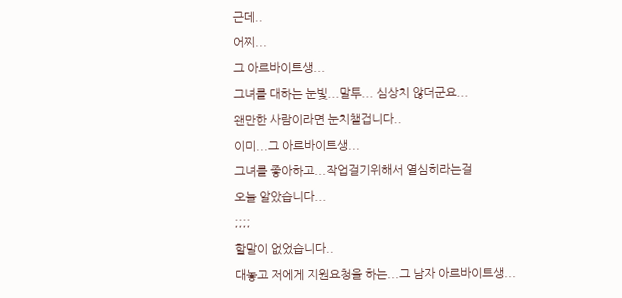근데..
어찌...
그 아르바이트생...
그녀를 대하는 눈빛...말투... 심상치 않더군요...
왠만한 사람이라면 눈치챌겁니다..
이미...그 아르바이트생...
그녀를 좋아하고...작업걸기위해서 열심히라는걸
오늘 알았습니다...
;;;;
할말이 없었습니다..
대놓고 저에게 지원요청을 하는...그 남자 아르바이트생...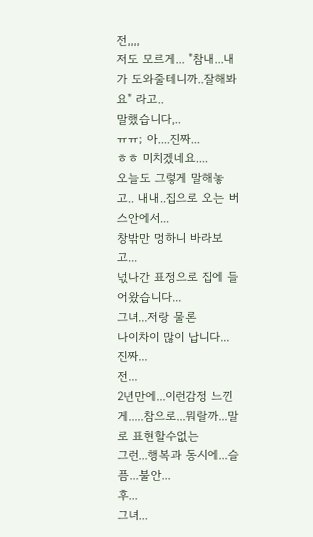전,,,,
저도 모르게... "참내...내가 도와줄테니까..잘해봐요" 라고..
말했습니다,..
ㅠㅠ; 아....진짜...
ㅎㅎ 미치겠네요....
오늘도 그렇게 말해놓고.. 내내..집으로 오는 버스안에서...
창밖만 멍하니 바라보고...
넋나간 표정으로 집에 들어왔습니다...
그녀...저랑 물론
나이차이 많이 납니다...
진짜...
전...
2년만에...이런감정 느낀게.....참으로...뭐랄까...말로 표현할수없는
그런...행복과 동시에...슬픔...불안...
후...
그녀...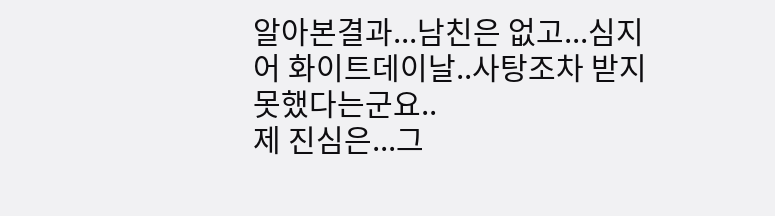알아본결과...남친은 없고...심지어 화이트데이날..사탕조차 받지 못했다는군요..
제 진심은...그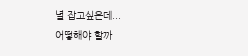녈 잡고싶은데...
어떻해야 할까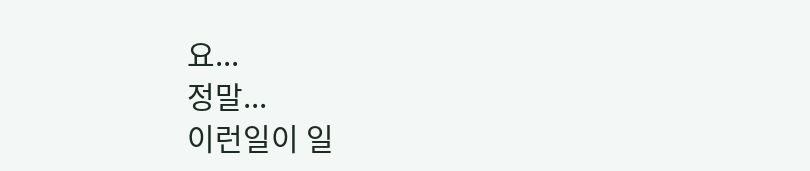요...
정말...
이런일이 일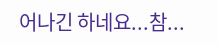어나긴 하네요...참...